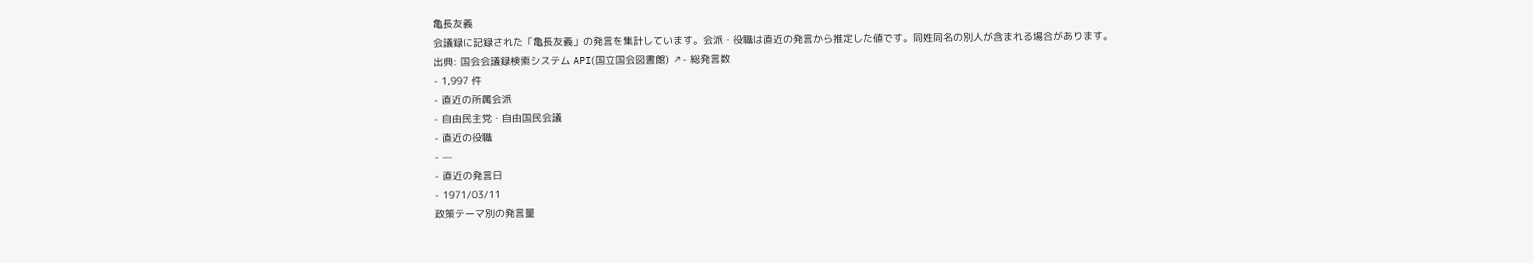亀長友義
会議録に記録された「亀長友義」の発言を集計しています。会派・役職は直近の発言から推定した値です。同姓同名の別人が含まれる場合があります。
出典: 国会会議録検索システム API(国立国会図書館) ↗- 総発言数
- 1,997 件
- 直近の所属会派
- 自由民主党・自由国民会議
- 直近の役職
- —
- 直近の発言日
- 1971/03/11
政策テーマ別の発言量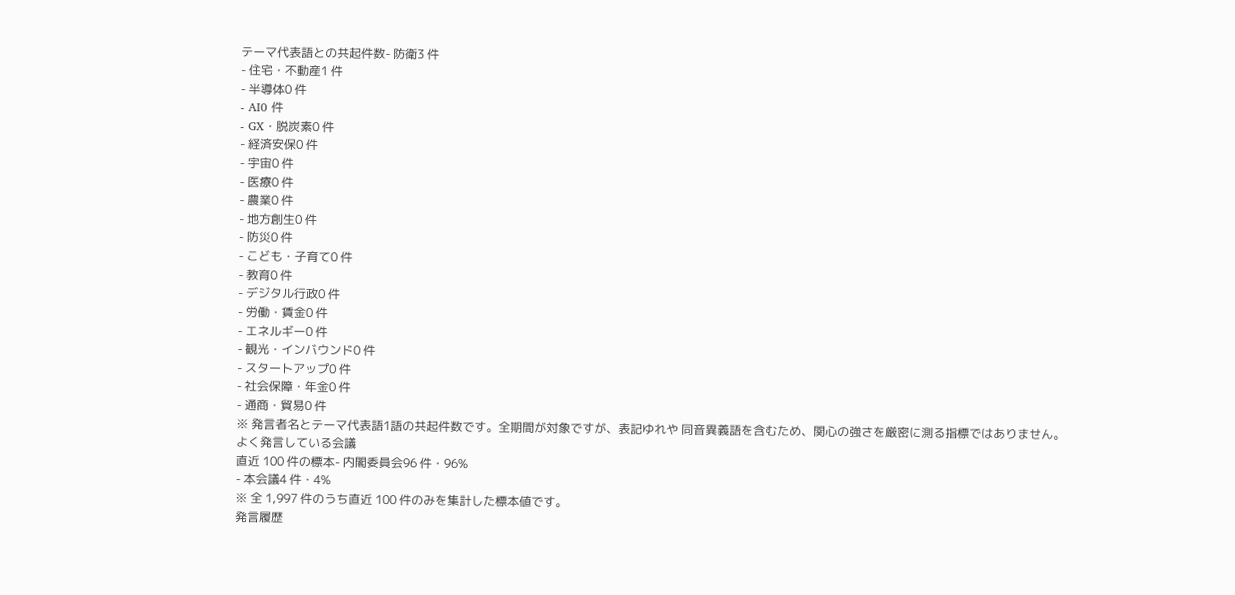テーマ代表語との共起件数- 防衛3 件
- 住宅・不動産1 件
- 半導体0 件
- AI0 件
- GX・脱炭素0 件
- 経済安保0 件
- 宇宙0 件
- 医療0 件
- 農業0 件
- 地方創生0 件
- 防災0 件
- こども・子育て0 件
- 教育0 件
- デジタル行政0 件
- 労働・賃金0 件
- エネルギー0 件
- 観光・インバウンド0 件
- スタートアップ0 件
- 社会保障・年金0 件
- 通商・貿易0 件
※ 発言者名とテーマ代表語1語の共起件数です。全期間が対象ですが、表記ゆれや 同音異義語を含むため、関心の強さを厳密に測る指標ではありません。
よく発言している会議
直近 100 件の標本- 内閣委員会96 件・96%
- 本会議4 件・4%
※ 全 1,997 件のうち直近 100 件のみを集計した標本値です。
発言履歴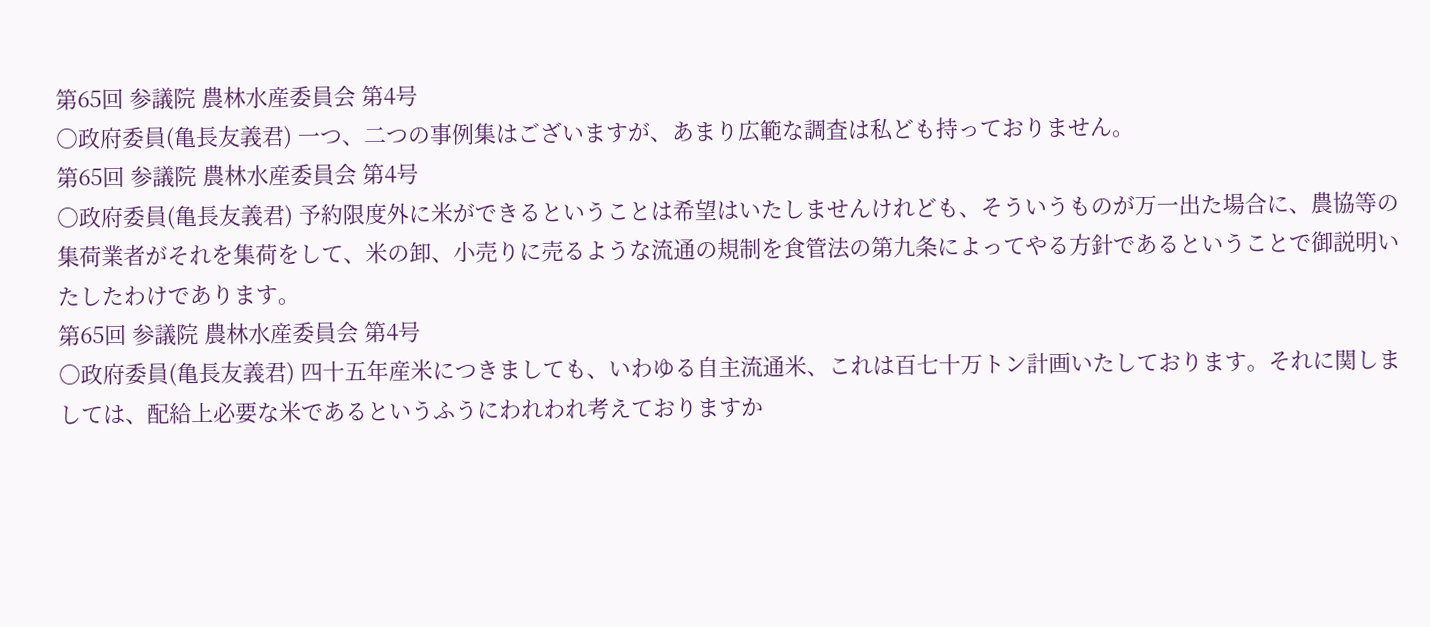第65回 参議院 農林水産委員会 第4号
○政府委員(亀長友義君) 一つ、二つの事例集はございますが、あまり広範な調査は私ども持っておりません。
第65回 参議院 農林水産委員会 第4号
○政府委員(亀長友義君) 予約限度外に米ができるということは希望はいたしませんけれども、そういうものが万一出た場合に、農協等の集荷業者がそれを集荷をして、米の卸、小売りに売るような流通の規制を食管法の第九条によってやる方針であるということで御説明いたしたわけであります。
第65回 参議院 農林水産委員会 第4号
○政府委員(亀長友義君) 四十五年産米につきましても、いわゆる自主流通米、これは百七十万トン計画いたしております。それに関しましては、配給上必要な米であるというふうにわれわれ考えておりますか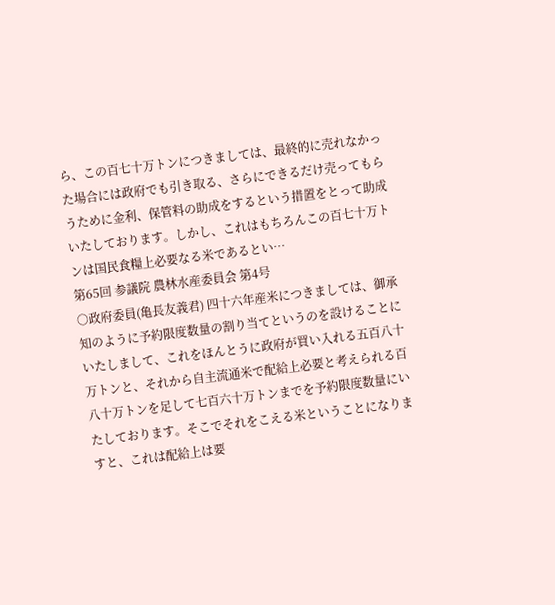ら、この百七十万トンにつきましては、最終的に売れなかった場合には政府でも引き取る、さらにできるだけ売ってもらうために金利、保管料の助成をするという措置をとって助成いたしております。しかし、これはもちろんこの百七十万トンは国民食糧上必要なる米であるとい…
第65回 参議院 農林水産委員会 第4号
○政府委員(亀長友義君) 四十六年産米につきましては、御承知のように予約限度数量の割り当てというのを設けることにいたしまして、これをほんとうに政府が買い入れる五百八十万トンと、それから自主流通米で配給上必要と考えられる百八十万トンを足して七百六十万トンまでを予約限度数量にいたしております。そこでそれをこえる米ということになりますと、これは配給上は要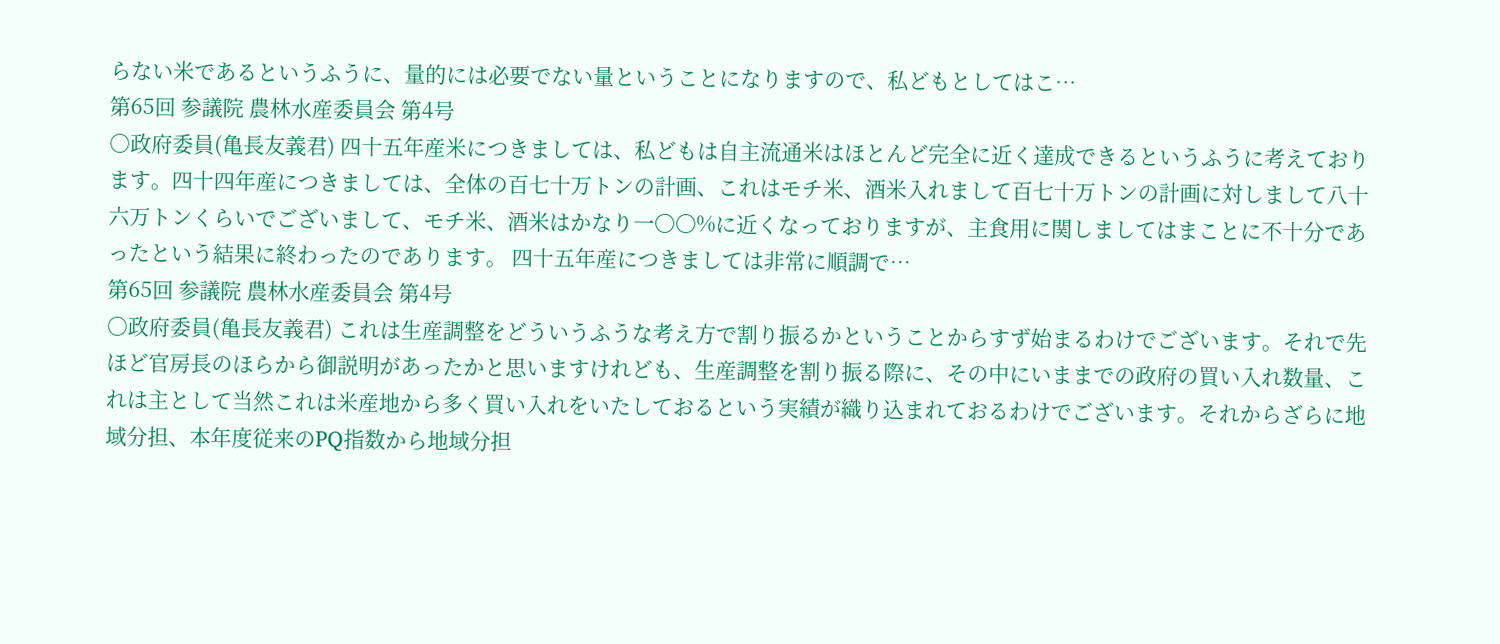らない米であるというふうに、量的には必要でない量ということになりますので、私どもとしてはこ…
第65回 参議院 農林水産委員会 第4号
○政府委員(亀長友義君) 四十五年産米につきましては、私どもは自主流通米はほとんど完全に近く達成できるというふうに考えております。四十四年産につきましては、全体の百七十万トンの計画、これはモチ米、酒米入れまして百七十万トンの計画に対しまして八十六万トンくらいでございまして、モチ米、酒米はかなり一〇〇%に近くなっておりますが、主食用に関しましてはまことに不十分であったという結果に終わったのであります。 四十五年産につきましては非常に順調で…
第65回 参議院 農林水産委員会 第4号
○政府委員(亀長友義君) これは生産調整をどういうふうな考え方で割り振るかということからすず始まるわけでございます。それで先ほど官房長のほらから御説明があったかと思いますけれども、生産調整を割り振る際に、その中にいままでの政府の買い入れ数量、これは主として当然これは米産地から多く買い入れをいたしておるという実績が織り込まれておるわけでございます。それからざらに地域分担、本年度従来のPQ指数から地域分担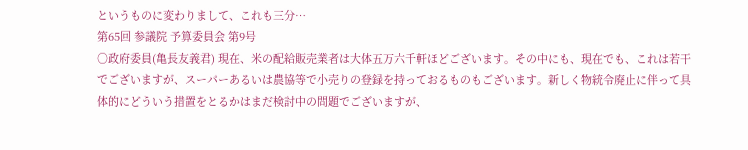というものに変わりまして、これも三分…
第65回 参議院 予算委員会 第9号
○政府委員(亀長友義君) 現在、米の配給販売業者は大体五万六千軒ほどございます。その中にも、現在でも、これは若干でございますが、スーパーあるいは農協等で小売りの登録を持っておるものもございます。新しく物統令廃止に伴って具体的にどういう措置をとるかはまだ検討中の問題でございますが、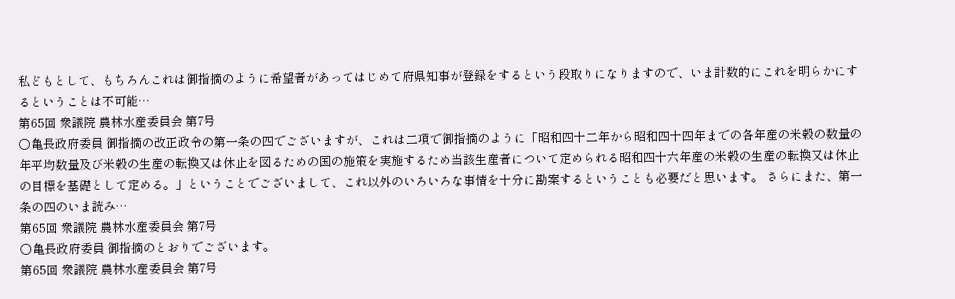私どもとして、もちろんこれは御指摘のように希望者があってはじめて府県知事が登録をするという段取りになりますので、いま計数的にこれを明らかにするということは不可能…
第65回 衆議院 農林水産委員会 第7号
○亀長政府委員 御指摘の改正政令の第一条の四でございますが、これは二項で御指摘のように「昭和四十二年から昭和四十四年までの各年産の米穀の数量の年平均数量及び米穀の生産の転換又は休止を図るための国の施策を実施するため当該生産者について定められる昭和四十六年産の米穀の生産の転換又は休止の目標を基礎として定める。」ということでございまして、これ以外のいろいろな事情を十分に勘案するということも必要だと思います。 さらにまた、第一条の四のいま読み…
第65回 衆議院 農林水産委員会 第7号
○亀長政府委員 御指摘のとおりでございます。
第65回 衆議院 農林水産委員会 第7号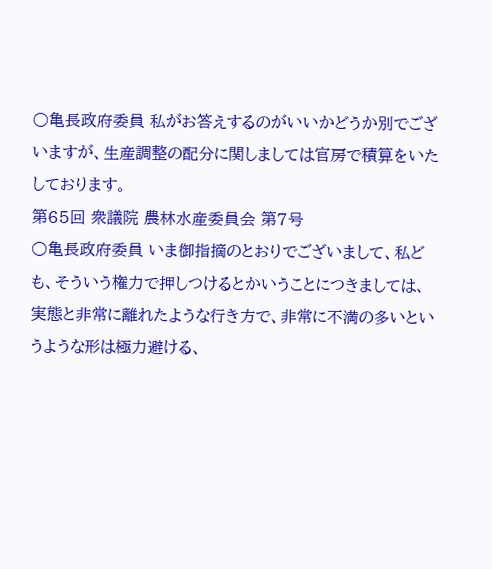○亀長政府委員 私がお答えするのがいいかどうか別でございますが、生産調整の配分に関しましては官房で積算をいたしております。
第65回 衆議院 農林水産委員会 第7号
○亀長政府委員 いま御指摘のとおりでございまして、私ども、そういう権力で押しつけるとかいうことにつきましては、実態と非常に離れたような行き方で、非常に不満の多いというような形は極力避ける、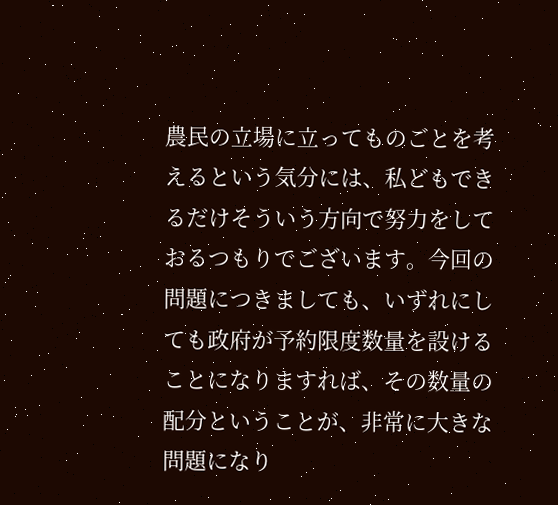農民の立場に立ってものごとを考えるという気分には、私どもできるだけそういう方向で努力をしておるつもりでございます。今回の問題につきましても、いずれにしても政府が予約限度数量を設けることになりますれば、その数量の配分ということが、非常に大きな問題になり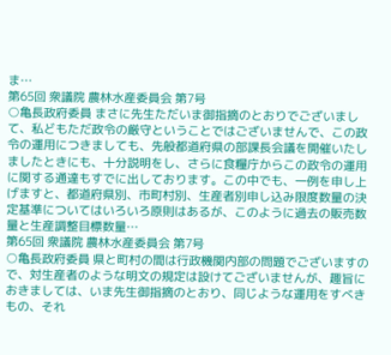ま…
第65回 衆議院 農林水産委員会 第7号
○亀長政府委員 まさに先生ただいま御指摘のとおりでございまして、私どもただ政令の厳守ということではございませんで、この政令の運用につきましても、先般都道府県の部課長会議を開催いたしましたときにも、十分説明をし、さらに食糧庁からこの政令の運用に関する通達もすでに出しております。この中でも、一例を申し上げますと、都道府県別、市町村別、生産者別申し込み限度数量の決定基準についてはいろいろ原則はあるが、このように過去の販売数量と生産調整目標数量…
第65回 衆議院 農林水産委員会 第7号
○亀長政府委員 県と町村の間は行政機関内部の問題でございますので、対生産者のような明文の規定は設けてございませんが、趣旨におきましては、いま先生御指摘のとおり、同じような運用をすべきもの、それ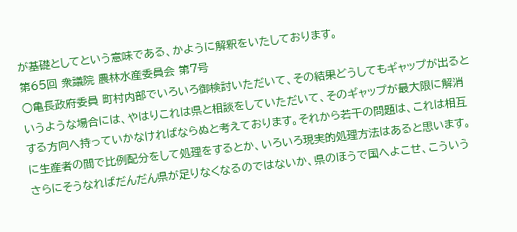が基礎としてという意味である、かように解釈をいたしております。
第65回 衆議院 農林水産委員会 第7号
○亀長政府委員 町村内部でいろいろ御検討いただいて、その結果どうしてもギャップが出るというような場合には、やはりこれは県と相談をしていただいて、そのギャップが最大限に解消する方向へ持っていかなければならぬと考えております。それから若干の問題は、これは相互に生産者の間で比例配分をして処理をするとか、いろいろ現実的処理方法はあると思います。さらにそうなればだんだん県が足りなくなるのではないか、県のほうで国へよこせ、こういう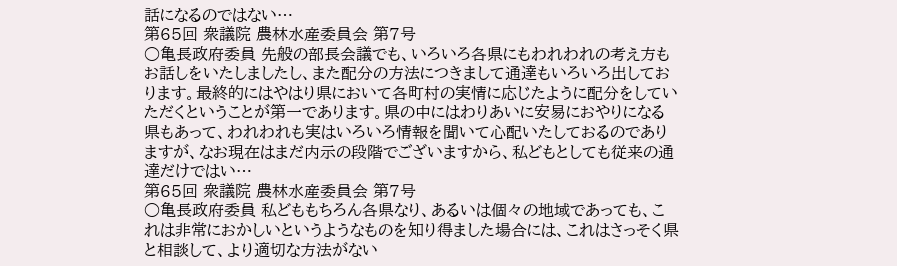話になるのではない…
第65回 衆議院 農林水産委員会 第7号
○亀長政府委員 先般の部長会議でも、いろいろ各県にもわれわれの考え方もお話しをいたしましたし、また配分の方法につきまして通達もいろいろ出しております。最終的にはやはり県において各町村の実情に応じたように配分をしていただくということが第一であります。県の中にはわりあいに安易におやりになる県もあって、われわれも実はいろいろ情報を聞いて心配いたしておるのでありますが、なお現在はまだ内示の段階でございますから、私どもとしても従来の通達だけではい…
第65回 衆議院 農林水産委員会 第7号
○亀長政府委員 私どももちろん各県なり、あるいは個々の地域であっても、これは非常におかしいというようなものを知り得ました場合には、これはさっそく県と相談して、より適切な方法がない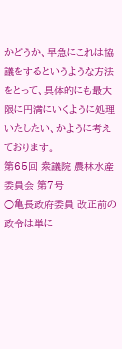かどうか、早急にこれは協議をするというような方法をとって、具体的にも最大限に円満にいくように処理いたしたい、かように考えております。
第65回 衆議院 農林水産委員会 第7号
○亀長政府委員 改正前の政令は単に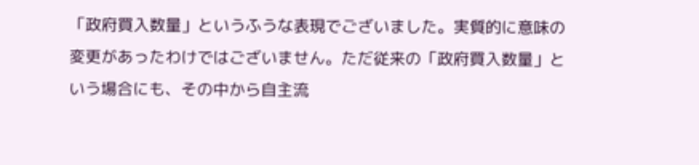「政府買入数量」というふうな表現でございました。実質的に意味の変更があったわけではございません。ただ従来の「政府買入数量」という場合にも、その中から自主流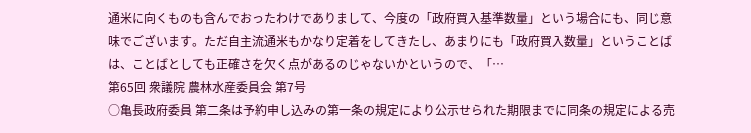通米に向くものも含んでおったわけでありまして、今度の「政府買入基準数量」という場合にも、同じ意味でございます。ただ自主流通米もかなり定着をしてきたし、あまりにも「政府買入数量」ということばは、ことばとしても正確さを欠く点があるのじゃないかというので、「…
第65回 衆議院 農林水産委員会 第7号
○亀長政府委員 第二条は予約申し込みの第一条の規定により公示せられた期限までに同条の規定による売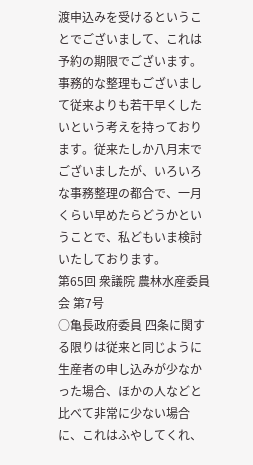渡申込みを受けるということでございまして、これは予約の期限でございます。事務的な整理もございまして従来よりも若干早くしたいという考えを持っております。従来たしか八月末でございましたが、いろいろな事務整理の都合で、一月くらい早めたらどうかということで、私どもいま検討いたしております。
第65回 衆議院 農林水産委員会 第7号
○亀長政府委員 四条に関する限りは従来と同じように生産者の申し込みが少なかった場合、ほかの人などと比べて非常に少ない場合に、これはふやしてくれ、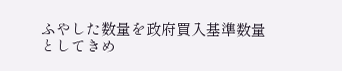ふやした数量を政府買入基準数量としてきめ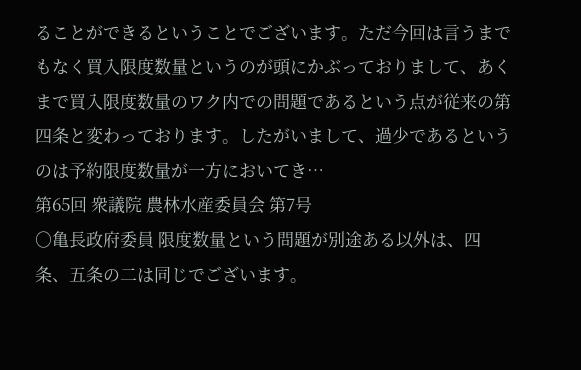ることができるということでございます。ただ今回は言うまでもなく買入限度数量というのが頭にかぶっておりまして、あくまで買入限度数量のワク内での問題であるという点が従来の第四条と変わっております。したがいまして、過少であるというのは予約限度数量が一方においてき…
第65回 衆議院 農林水産委員会 第7号
○亀長政府委員 限度数量という問題が別途ある以外は、四条、五条の二は同じでございます。